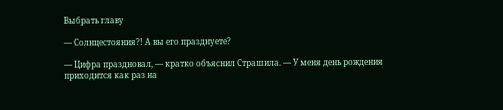Выбрать главу

— Солнцестояния?! А вы его празднуете?

— Цифра праздновал, — кратко объяснил Страшила. — У меня день рождения приходится как раз на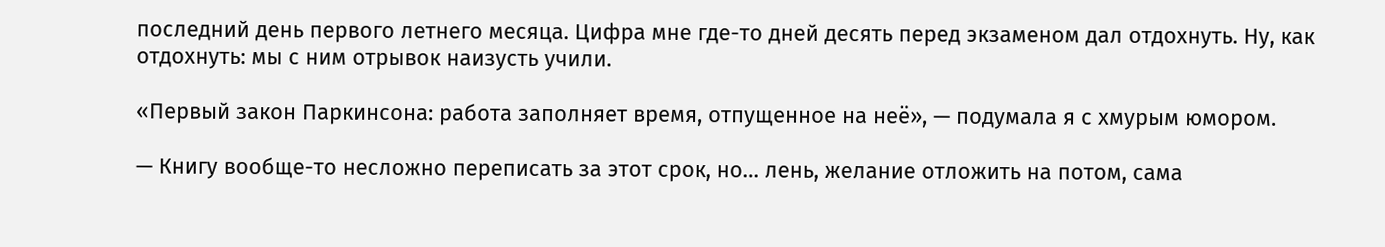последний день первого летнего месяца. Цифра мне где-то дней десять перед экзаменом дал отдохнуть. Ну, как отдохнуть: мы с ним отрывок наизусть учили.

«Первый закон Паркинсона: работа заполняет время, отпущенное на неё», — подумала я с хмурым юмором.

— Книгу вообще-то несложно переписать за этот срок, но… лень, желание отложить на потом, сама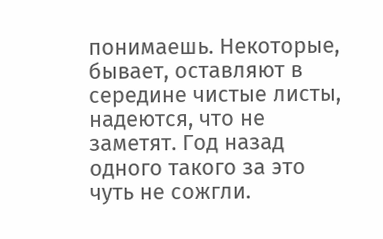понимаешь. Некоторые, бывает, оставляют в середине чистые листы, надеются, что не заметят. Год назад одного такого за это чуть не сожгли.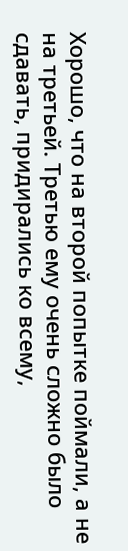Хорошо, что на второй попытке поймали, а не на третьей. Третью ему очень сложно было сдавать, придирались ко всему,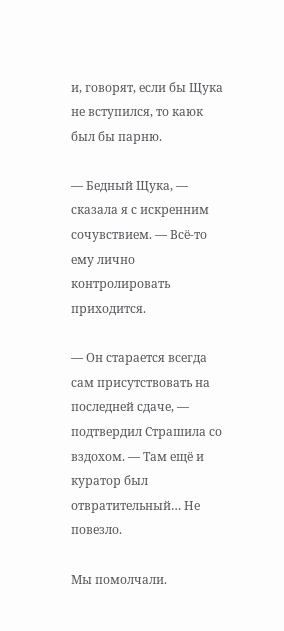и, говорят, если бы Щука не вступился, то каюк был бы парню.

— Бедный Щука, — сказала я с искренним сочувствием. — Всё-то ему лично контролировать приходится.

— Он старается всегда сам присутствовать на последней сдаче, — подтвердил Страшила со вздохом. — Там ещё и куратор был отвратительный… Не повезло.

Мы помолчали.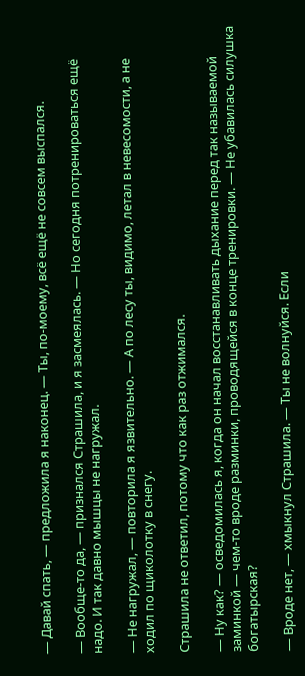— Давай спать, — предложила я наконец. — Ты, по-моему, всё ещё не совсем выспался.

— Вообще-то да, — признался Страшила, и я засмеялась. — Но сегодня потренироваться ещё надо. И так давно мышцы не нагружал.

— Не нагружал, — повторила я язвительно. — А по лесу ты, видимо, летал в невесомости, а не ходил по щиколотку в снегу.

Страшила не ответил, потому что как раз отжимался.

— Ну как? — осведомилась я, когда он начал восстанавливать дыхание перед так называемой заминкой — чем-то вроде разминки, проводящейся в конце тренировки. — Не убавилась силушка богатырская?

— Вроде нет, — хмыкнул Страшила. — Ты не волнуйся. Если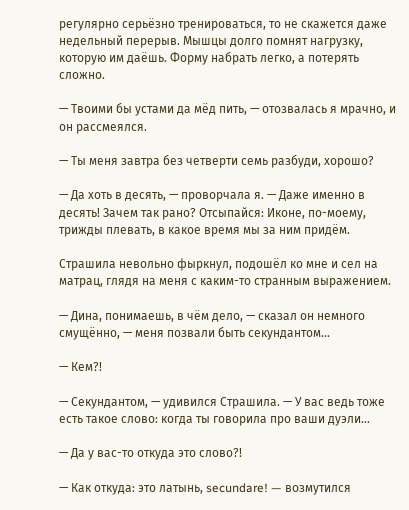регулярно серьёзно тренироваться, то не скажется даже недельный перерыв. Мышцы долго помнят нагрузку, которую им даёшь. Форму набрать легко, а потерять сложно.

— Твоими бы устами да мёд пить, — отозвалась я мрачно, и он рассмеялся.

— Ты меня завтра без четверти семь разбуди, хорошо?

— Да хоть в десять, — проворчала я. — Даже именно в десять! Зачем так рано? Отсыпайся: Иконе, по-моему, трижды плевать, в какое время мы за ним придём.

Страшила невольно фыркнул, подошёл ко мне и сел на матрац, глядя на меня с каким-то странным выражением.

— Дина, понимаешь, в чём дело, — сказал он немного смущённо, — меня позвали быть секундантом…

— Кем?!

— Секундантом, — удивился Страшила. — У вас ведь тоже есть такое слово: когда ты говорила про ваши дуэли…

— Да у вас-то откуда это слово?!

— Как откуда: это латынь, secundare! — возмутился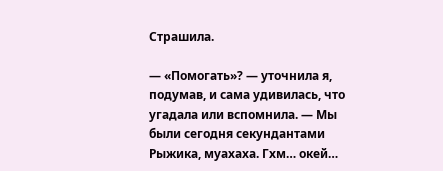Страшила.

— «Помогать»? — уточнила я, подумав, и сама удивилась, что угадала или вспомнила. — Мы были сегодня секундантами Рыжика, муахаха. Гхм… окей…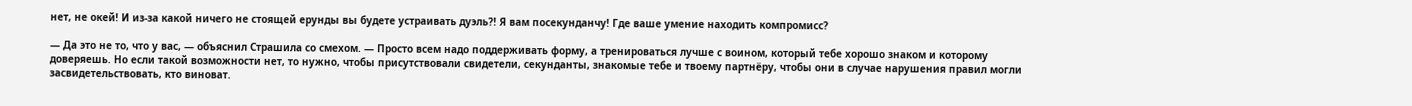нет, не окей! И из-за какой ничего не стоящей ерунды вы будете устраивать дуэль?! Я вам посекунданчу! Где ваше умение находить компромисс?

— Да это не то, что у вас, — объяснил Страшила со смехом. — Просто всем надо поддерживать форму, а тренироваться лучше с воином, который тебе хорошо знаком и которому доверяешь. Но если такой возможности нет, то нужно, чтобы присутствовали свидетели, секунданты, знакомые тебе и твоему партнёру, чтобы они в случае нарушения правил могли засвидетельствовать, кто виноват.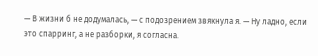— В жизни б не додумалась, — с подозрением звякнула я. — Ну ладно, если это спарринг, а не разборки, я согласна.